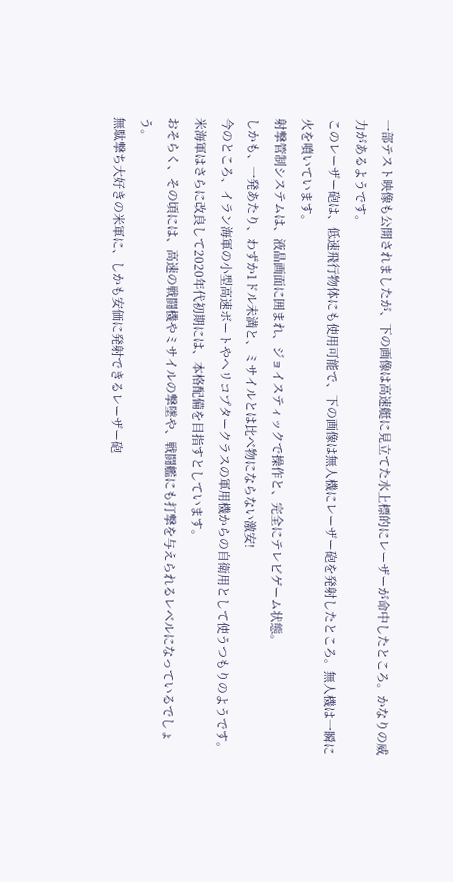一部テスト映像も公開されましたが、下の画像は高速艇に見立てた水上標的にレーザーが命中したところ。かなりの威力があるようです。
このレーザー砲は、低速飛行物体にも使用可能で、下の画像は無人機にレーザー砲を発射したところ。無人機は一瞬に火を噴いています。
射撃管制システムは、液晶画面に囲まれ、ジョイスティックで操作と、完全にテレビゲーム状態。
しかも、一発あたり、わずか1ドル未満と、ミサイルとは比べ物にならない激安!
今のところ、イラン海軍の小型高速ボートやヘリコプタークラスの軍用機からの自衛用として使うつもりのようです。
米海軍はさらに改良して2020年代初期には、本格配備を目指すとしています。
おそらく、その頃には、高速の戦闘機やミサイルの撃墜や、戦闘艦にも打撃を与えられるレベルになっているでしょう。
無駄撃ち大好きの米軍に、しかも安価に発射できるレーザー砲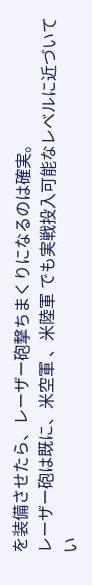を装備させたら、レーザー砲撃ちまくりになるのは確実。
レーザー砲は既に、米空軍 、米陸軍 でも実戦投入可能なレベルに近づいてい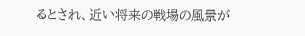るとされ、近い将来の戦場の風景が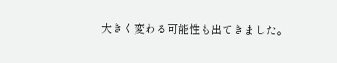大きく変わる可能性も出てきました。